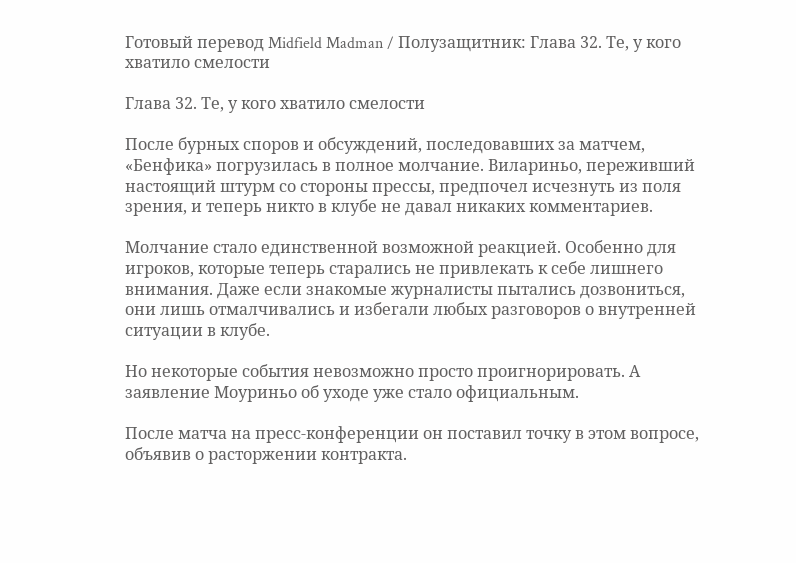Готовый перевод Midfield Madman / Полузащитник: Глава 32. Те, у кого хватило смелости

Глава 32. Те, у кого хватило смелости

После бурных споров и обсуждений, последовавших за матчем, «Бенфика» погрузилась в полное молчание. Вилариньо, переживший настоящий штурм со стороны прессы, предпочел исчезнуть из поля зрения, и теперь никто в клубе не давал никаких комментариев.

Молчание стало единственной возможной реакцией. Особенно для игроков, которые теперь старались не привлекать к себе лишнего внимания. Даже если знакомые журналисты пытались дозвониться, они лишь отмалчивались и избегали любых разговоров о внутренней ситуации в клубе.

Но некоторые события невозможно просто проигнорировать. А заявление Моуриньо об уходе уже стало официальным.

После матча на пресс-конференции он поставил точку в этом вопросе, объявив о расторжении контракта.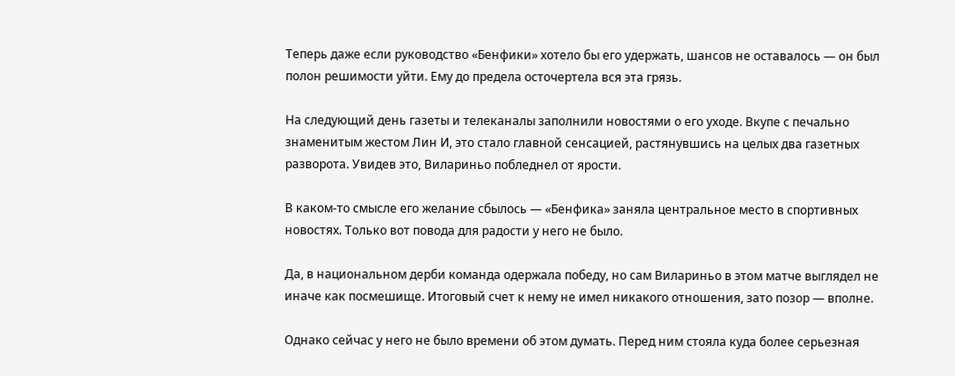Теперь даже если руководство «Бенфики» хотело бы его удержать, шансов не оставалось — он был полон решимости уйти. Ему до предела осточертела вся эта грязь.

На следующий день газеты и телеканалы заполнили новостями о его уходе. Вкупе с печально знаменитым жестом Лин И, это стало главной сенсацией, растянувшись на целых два газетных разворота. Увидев это, Вилариньо побледнел от ярости.

В каком-то смысле его желание сбылось — «Бенфика» заняла центральное место в спортивных новостях. Только вот повода для радости у него не было.

Да, в национальном дерби команда одержала победу, но сам Вилариньо в этом матче выглядел не иначе как посмешище. Итоговый счет к нему не имел никакого отношения, зато позор — вполне.

Однако сейчас у него не было времени об этом думать. Перед ним стояла куда более серьезная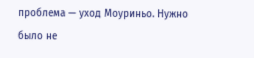проблема — уход Моуриньо. Нужно было не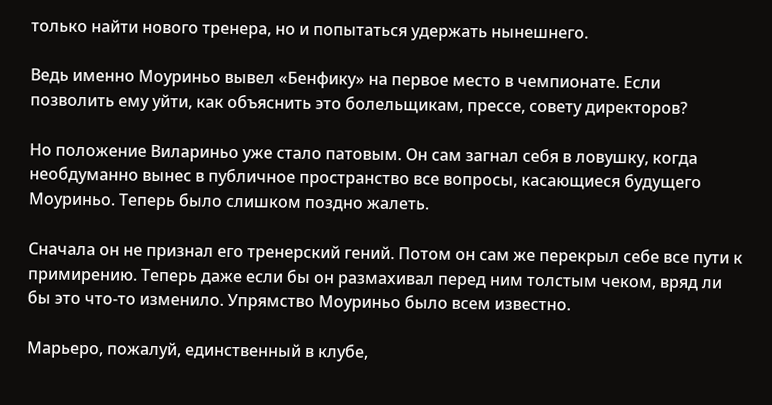только найти нового тренера, но и попытаться удержать нынешнего.

Ведь именно Моуриньо вывел «Бенфику» на первое место в чемпионате. Если позволить ему уйти, как объяснить это болельщикам, прессе, совету директоров?

Но положение Вилариньо уже стало патовым. Он сам загнал себя в ловушку, когда необдуманно вынес в публичное пространство все вопросы, касающиеся будущего Моуриньо. Теперь было слишком поздно жалеть.

Сначала он не признал его тренерский гений. Потом он сам же перекрыл себе все пути к примирению. Теперь даже если бы он размахивал перед ним толстым чеком, вряд ли бы это что-то изменило. Упрямство Моуриньо было всем известно.

Марьеро, пожалуй, единственный в клубе,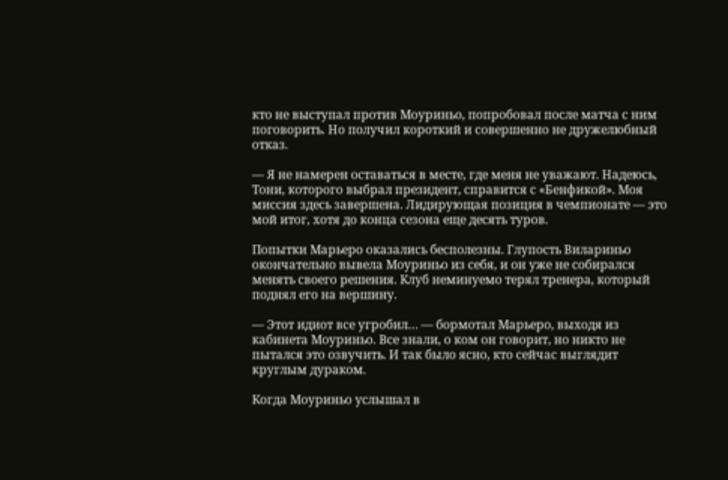кто не выступал против Моуриньо, попробовал после матча с ним поговорить. Но получил короткий и совершенно не дружелюбный отказ.

— Я не намерен оставаться в месте, где меня не уважают. Надеюсь, Тони, которого выбрал президент, справится с «Бенфикой». Моя миссия здесь завершена. Лидирующая позиция в чемпионате — это мой итог, хотя до конца сезона еще десять туров.

Попытки Марьеро оказались бесполезны. Глупость Вилариньо окончательно вывела Моуриньо из себя, и он уже не собирался менять своего решения. Клуб неминуемо терял тренера, который поднял его на вершину.

— Этот идиот все угробил… — бормотал Марьеро, выходя из кабинета Моуриньо. Все знали, о ком он говорит, но никто не пытался это озвучить. И так было ясно, кто сейчас выглядит круглым дураком.

Когда Моуриньо услышал в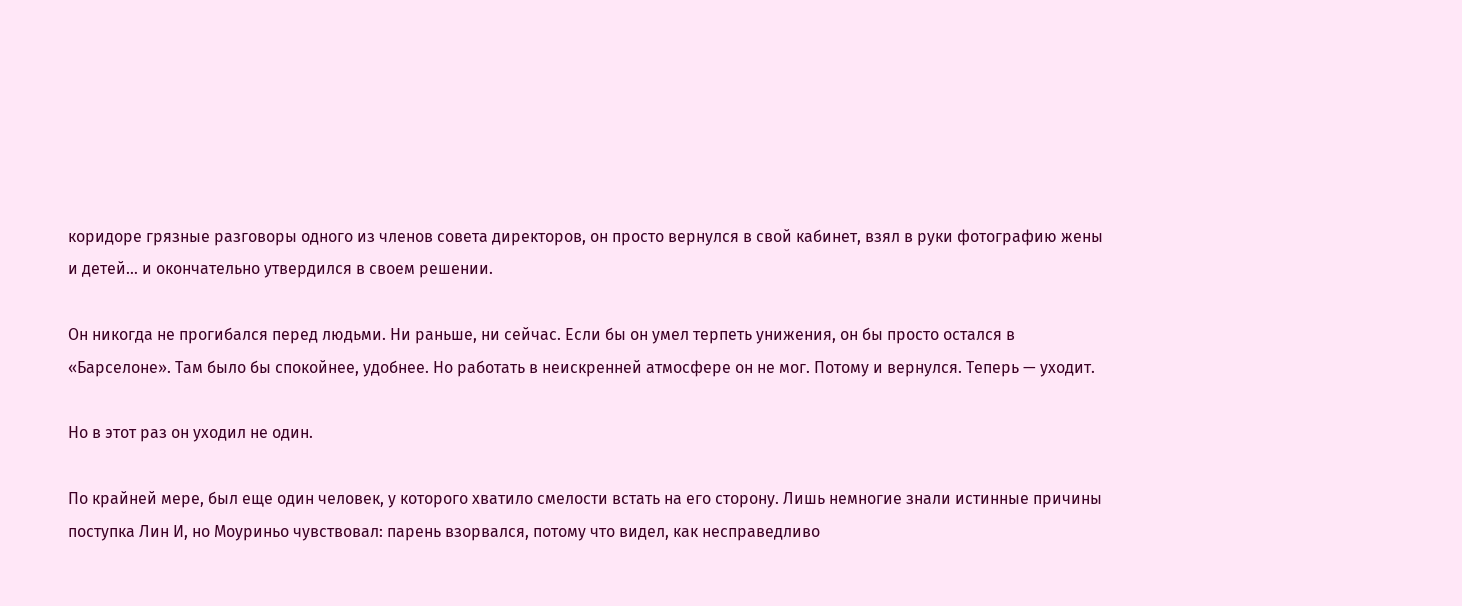коридоре грязные разговоры одного из членов совета директоров, он просто вернулся в свой кабинет, взял в руки фотографию жены и детей… и окончательно утвердился в своем решении.

Он никогда не прогибался перед людьми. Ни раньше, ни сейчас. Если бы он умел терпеть унижения, он бы просто остался в «Барселоне». Там было бы спокойнее, удобнее. Но работать в неискренней атмосфере он не мог. Потому и вернулся. Теперь — уходит.

Но в этот раз он уходил не один.

По крайней мере, был еще один человек, у которого хватило смелости встать на его сторону. Лишь немногие знали истинные причины поступка Лин И, но Моуриньо чувствовал: парень взорвался, потому что видел, как несправедливо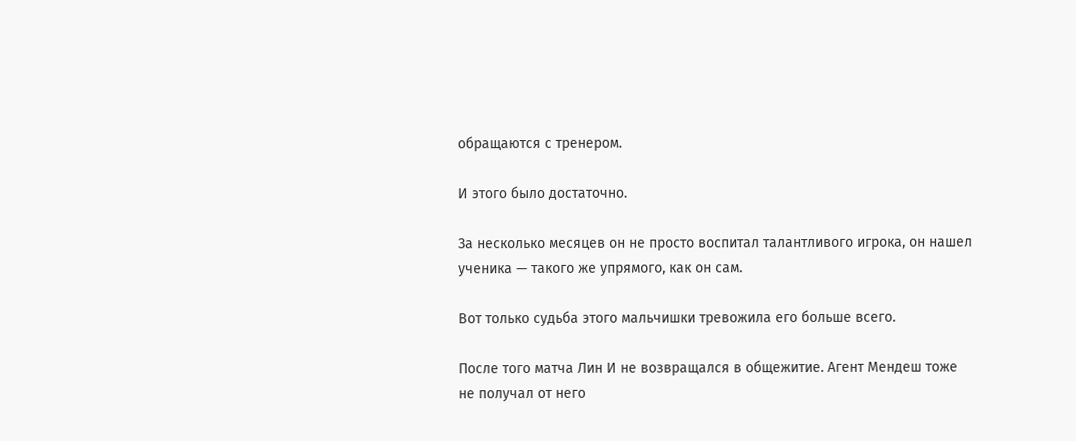обращаются с тренером.

И этого было достаточно.

За несколько месяцев он не просто воспитал талантливого игрока, он нашел ученика — такого же упрямого, как он сам.

Вот только судьба этого мальчишки тревожила его больше всего.

После того матча Лин И не возвращался в общежитие. Агент Мендеш тоже не получал от него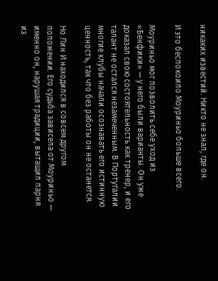никаких известий. Никто не знал, где он.

И это беспокоило Моуриньо больше всего.

Моуриньо мог позволить себе уход из «Бенфики» — у него были варианты. Он уже доказал свою состоятельность как тренер, и его талант не остался незамеченным. В Португалии многие клубы начали осознавать его истинную ценность, так что без работы он не останется.

Но Лин И находился в совсем другом положении. Его судьба зависела от Моуриньо — именно он, нарушая традиции, вытащил парня из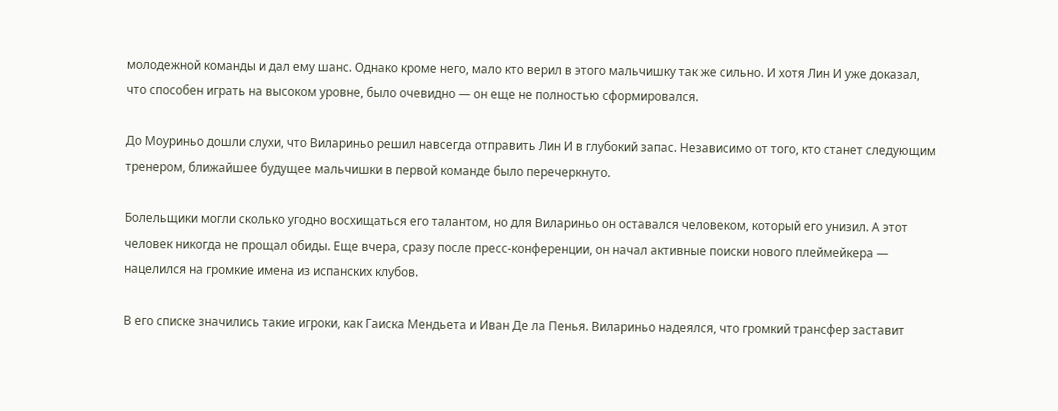молодежной команды и дал ему шанс. Однако кроме него, мало кто верил в этого мальчишку так же сильно. И хотя Лин И уже доказал, что способен играть на высоком уровне, было очевидно — он еще не полностью сформировался.

До Моуриньо дошли слухи, что Вилариньо решил навсегда отправить Лин И в глубокий запас. Независимо от того, кто станет следующим тренером, ближайшее будущее мальчишки в первой команде было перечеркнуто.

Болельщики могли сколько угодно восхищаться его талантом, но для Вилариньо он оставался человеком, который его унизил. А этот человек никогда не прощал обиды. Еще вчера, сразу после пресс-конференции, он начал активные поиски нового плеймейкера — нацелился на громкие имена из испанских клубов.

В его списке значились такие игроки, как Гаиска Мендьета и Иван Де ла Пенья. Вилариньо надеялся, что громкий трансфер заставит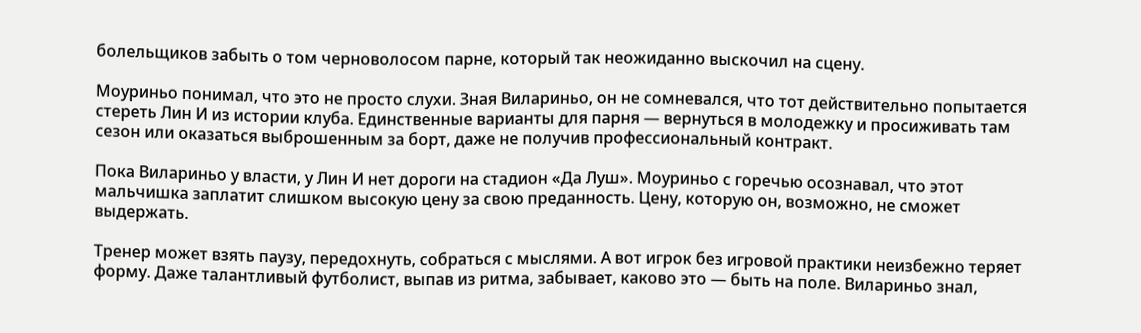болельщиков забыть о том черноволосом парне, который так неожиданно выскочил на сцену.

Моуриньо понимал, что это не просто слухи. Зная Вилариньо, он не сомневался, что тот действительно попытается стереть Лин И из истории клуба. Единственные варианты для парня — вернуться в молодежку и просиживать там сезон или оказаться выброшенным за борт, даже не получив профессиональный контракт.

Пока Вилариньо у власти, у Лин И нет дороги на стадион «Да Луш». Моуриньо с горечью осознавал, что этот мальчишка заплатит слишком высокую цену за свою преданность. Цену, которую он, возможно, не сможет выдержать.

Тренер может взять паузу, передохнуть, собраться с мыслями. А вот игрок без игровой практики неизбежно теряет форму. Даже талантливый футболист, выпав из ритма, забывает, каково это — быть на поле. Вилариньо знал,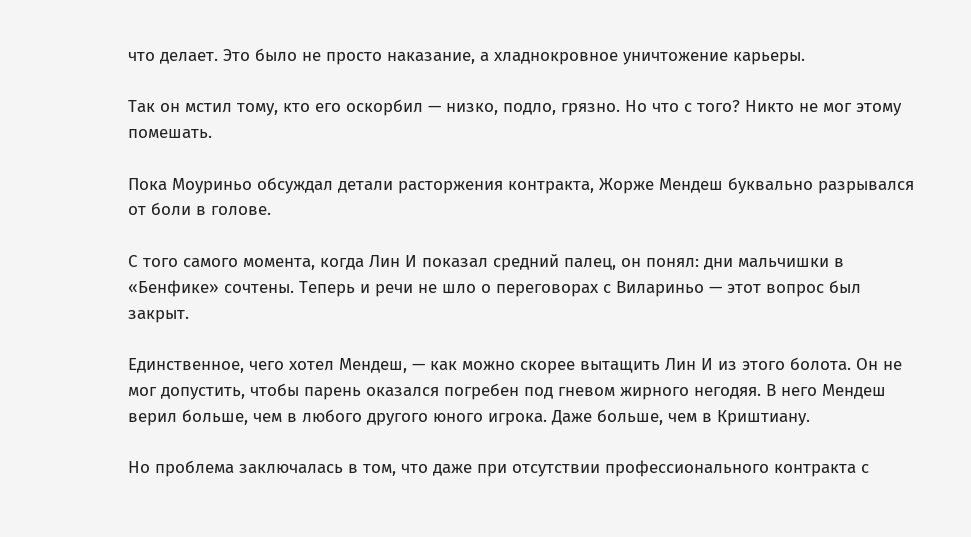что делает. Это было не просто наказание, а хладнокровное уничтожение карьеры.

Так он мстил тому, кто его оскорбил — низко, подло, грязно. Но что с того? Никто не мог этому помешать.

Пока Моуриньо обсуждал детали расторжения контракта, Жорже Мендеш буквально разрывался от боли в голове.

С того самого момента, когда Лин И показал средний палец, он понял: дни мальчишки в «Бенфике» сочтены. Теперь и речи не шло о переговорах с Вилариньо — этот вопрос был закрыт.

Единственное, чего хотел Мендеш, — как можно скорее вытащить Лин И из этого болота. Он не мог допустить, чтобы парень оказался погребен под гневом жирного негодяя. В него Мендеш верил больше, чем в любого другого юного игрока. Даже больше, чем в Криштиану.

Но проблема заключалась в том, что даже при отсутствии профессионального контракта с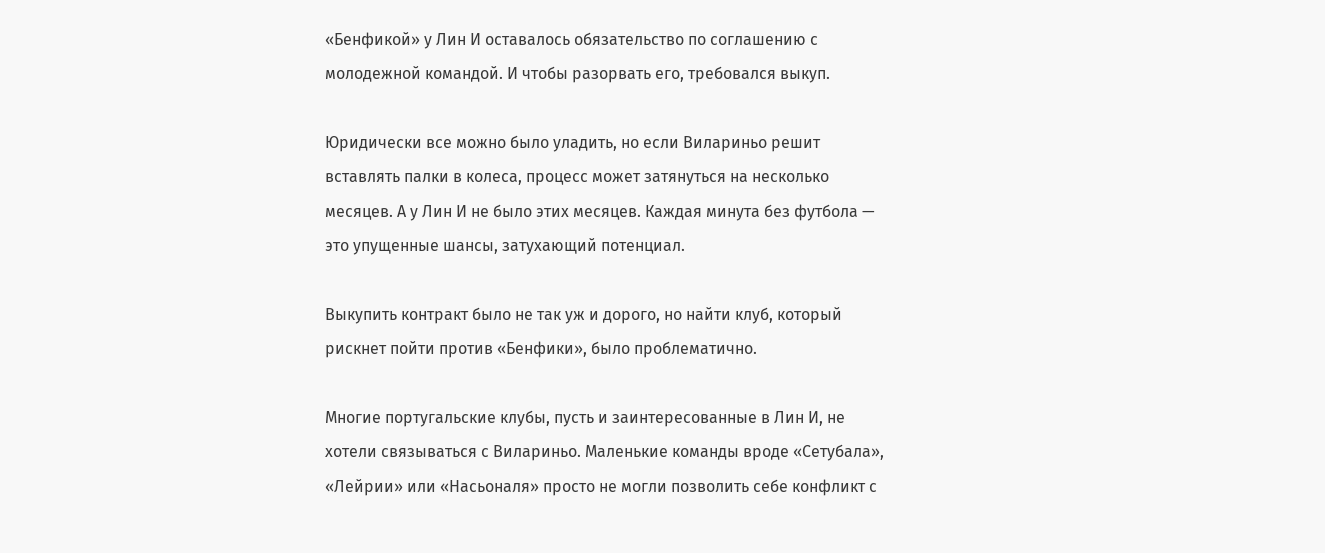«Бенфикой» у Лин И оставалось обязательство по соглашению с молодежной командой. И чтобы разорвать его, требовался выкуп.

Юридически все можно было уладить, но если Вилариньо решит вставлять палки в колеса, процесс может затянуться на несколько месяцев. А у Лин И не было этих месяцев. Каждая минута без футбола — это упущенные шансы, затухающий потенциал.

Выкупить контракт было не так уж и дорого, но найти клуб, который рискнет пойти против «Бенфики», было проблематично.

Многие португальские клубы, пусть и заинтересованные в Лин И, не хотели связываться с Вилариньо. Маленькие команды вроде «Сетубала», «Лейрии» или «Насьоналя» просто не могли позволить себе конфликт с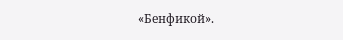«Бенфикой».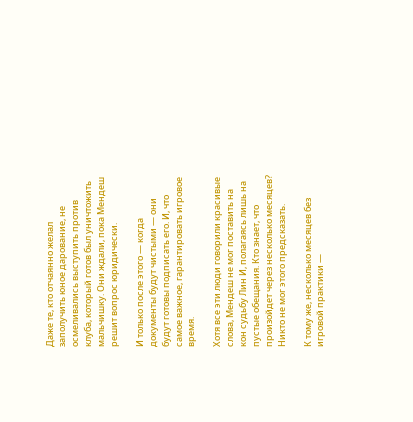Даже те, кто отчаянно желал заполучить юное дарование, не осмеливались выступить против клуба, который готов был уничтожить мальчишку. Они ждали, пока Мендеш решит вопрос юридически.

И только после этого — когда документы будут чистыми — они будут готовы подписать его. И, что самое важное, гарантировать игровое время.

Хотя все эти люди говорили красивые слова, Мендеш не мог поставить на кон судьбу Лин И, полагаясь лишь на пустые обещания. Кто знает, что произойдет через несколько месяцев? Никто не мог этого предсказать.

К тому же, несколько месяцев без игровой практики —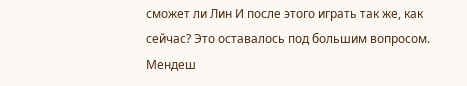сможет ли Лин И после этого играть так же, как сейчас? Это оставалось под большим вопросом. Мендеш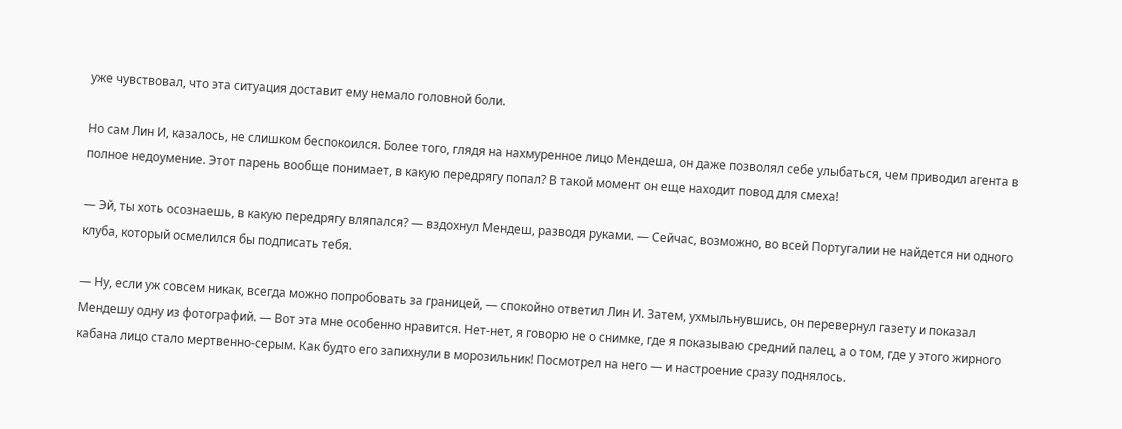уже чувствовал, что эта ситуация доставит ему немало головной боли.

Но сам Лин И, казалось, не слишком беспокоился. Более того, глядя на нахмуренное лицо Мендеша, он даже позволял себе улыбаться, чем приводил агента в полное недоумение. Этот парень вообще понимает, в какую передрягу попал? В такой момент он еще находит повод для смеха!

— Эй, ты хоть осознаешь, в какую передрягу вляпался? — вздохнул Мендеш, разводя руками. — Сейчас, возможно, во всей Португалии не найдется ни одного клуба, который осмелился бы подписать тебя.

— Ну, если уж совсем никак, всегда можно попробовать за границей, — спокойно ответил Лин И. Затем, ухмыльнувшись, он перевернул газету и показал Мендешу одну из фотографий. — Вот эта мне особенно нравится. Нет-нет, я говорю не о снимке, где я показываю средний палец, а о том, где у этого жирного кабана лицо стало мертвенно-серым. Как будто его запихнули в морозильник! Посмотрел на него — и настроение сразу поднялось.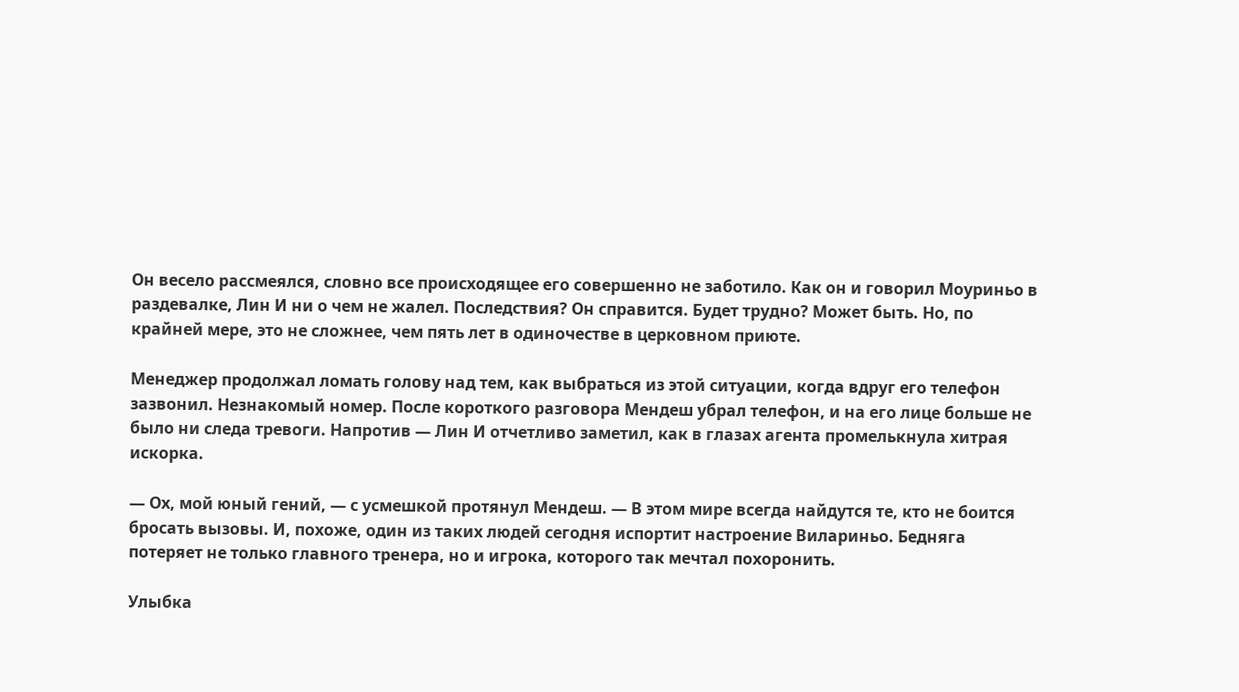Он весело рассмеялся, словно все происходящее его совершенно не заботило. Как он и говорил Моуриньо в раздевалке, Лин И ни о чем не жалел. Последствия? Он справится. Будет трудно? Может быть. Но, по крайней мере, это не сложнее, чем пять лет в одиночестве в церковном приюте.

Менеджер продолжал ломать голову над тем, как выбраться из этой ситуации, когда вдруг его телефон зазвонил. Незнакомый номер. После короткого разговора Мендеш убрал телефон, и на его лице больше не было ни следа тревоги. Напротив — Лин И отчетливо заметил, как в глазах агента промелькнула хитрая искорка.

— Ох, мой юный гений, — с усмешкой протянул Мендеш. — В этом мире всегда найдутся те, кто не боится бросать вызовы. И, похоже, один из таких людей сегодня испортит настроение Вилариньо. Бедняга потеряет не только главного тренера, но и игрока, которого так мечтал похоронить.

Улыбка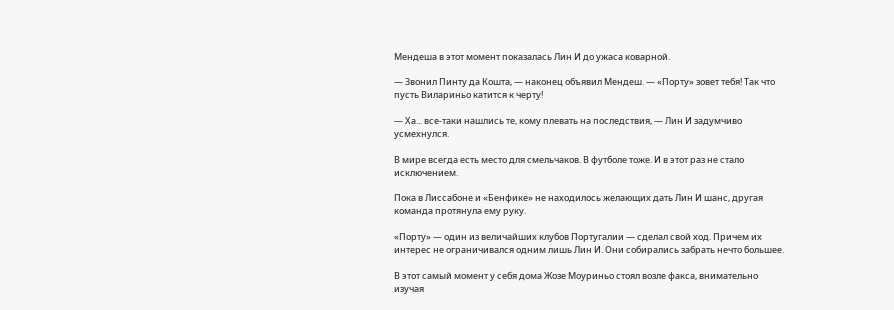Мендеша в этот момент показалась Лин И до ужаса коварной.

— Звонил Пинту да Кошта, — наконец объявил Мендеш. — «Порту» зовет тебя! Так что пусть Вилариньо катится к черту!

— Ха... все-таки нашлись те, кому плевать на последствия, — Лин И задумчиво усмехнулся.

В мире всегда есть место для смельчаков. В футболе тоже. И в этот раз не стало исключением.

Пока в Лиссабоне и «Бенфике» не находилось желающих дать Лин И шанс, другая команда протянула ему руку.

«Порту» — один из величайших клубов Португалии — сделал свой ход. Причем их интерес не ограничивался одним лишь Лин И. Они собирались забрать нечто большее.

В этот самый момент у себя дома Жозе Моуриньо стоял возле факса, внимательно изучая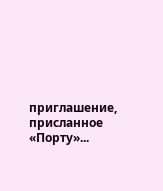приглашение, присланное «Порту»...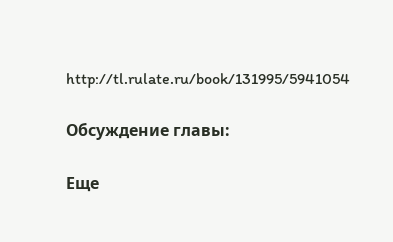http://tl.rulate.ru/book/131995/5941054

Обсуждение главы:

Еще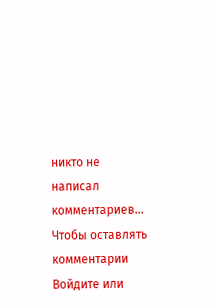никто не написал комментариев...
Чтобы оставлять комментарии Войдите или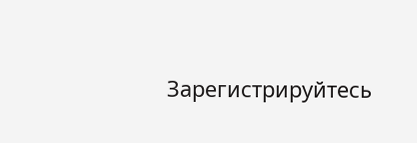Зарегистрируйтесь